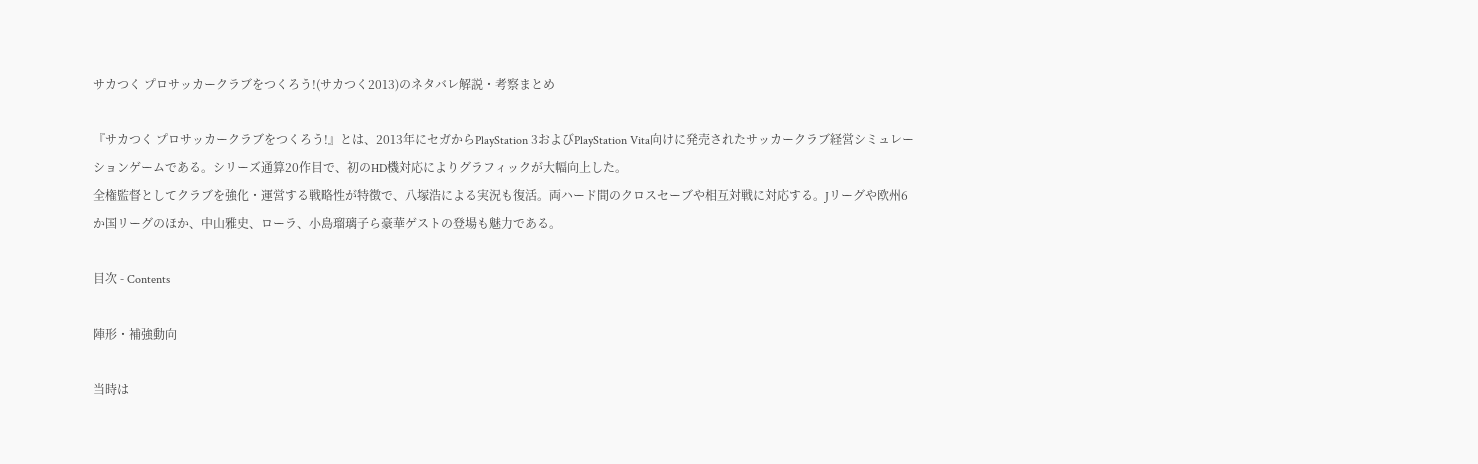サカつく プロサッカークラブをつくろう!(サカつく2013)のネタバレ解説・考察まとめ

『サカつく プロサッカークラブをつくろう!』とは、2013年にセガからPlayStation 3およびPlayStation Vita向けに発売されたサッカークラブ経営シミュレーションゲームである。シリーズ通算20作目で、初のHD機対応によりグラフィックが大幅向上した。
全権監督としてクラブを強化・運営する戦略性が特徴で、八塚浩による実況も復活。両ハード間のクロスセーブや相互対戦に対応する。Jリーグや欧州6か国リーグのほか、中山雅史、ローラ、小島瑠璃子ら豪華ゲストの登場も魅力である。

目次 - Contents

陣形・補強動向

当時は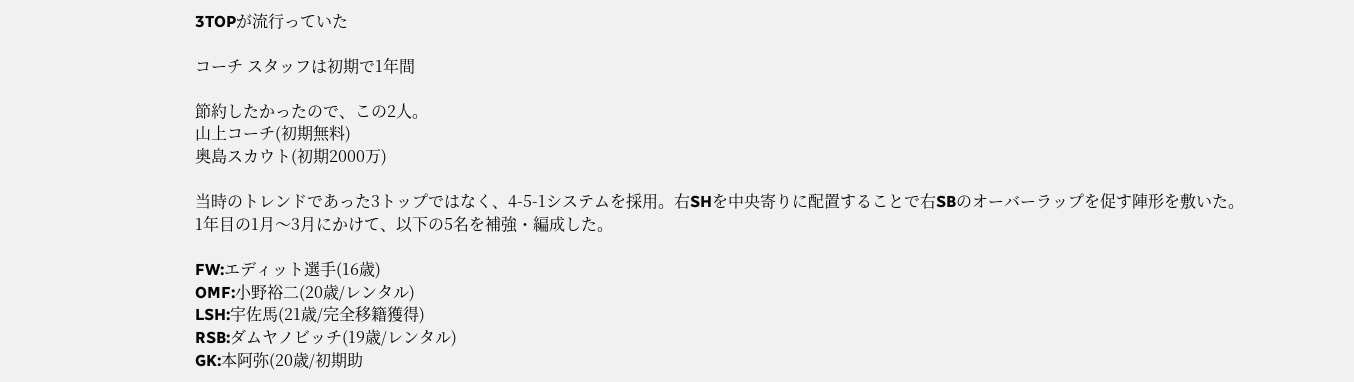3TOPが流行っていた

コーチ スタッフは初期で1年間

節約したかったので、この2人。
山上コーチ(初期無料)
奥島スカウト(初期2000万)

当時のトレンドであった3トップではなく、4-5-1システムを採用。右SHを中央寄りに配置することで右SBのオーバーラップを促す陣形を敷いた。
1年目の1月〜3月にかけて、以下の5名を補強・編成した。

FW:エディット選手(16歳)
OMF:小野裕二(20歳/レンタル)
LSH:宇佐馬(21歳/完全移籍獲得)
RSB:ダムヤノビッチ(19歳/レンタル)
GK:本阿弥(20歳/初期助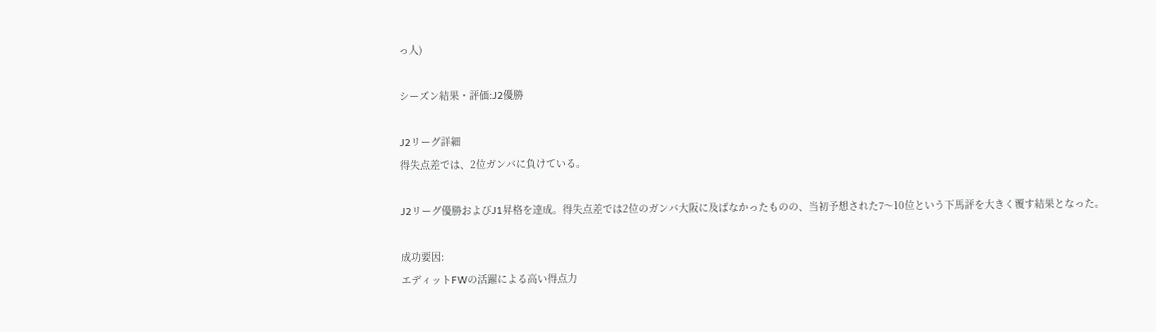っ人)

シーズン結果・評価:J2優勝

J2リーグ詳細
得失点差では、2位ガンバに負けている。

J2リーグ優勝およびJ1昇格を達成。得失点差では2位のガンバ大阪に及ばなかったものの、当初予想された7〜10位という下馬評を大きく覆す結果となった。

成功要因:
エディットFWの活躍による高い得点力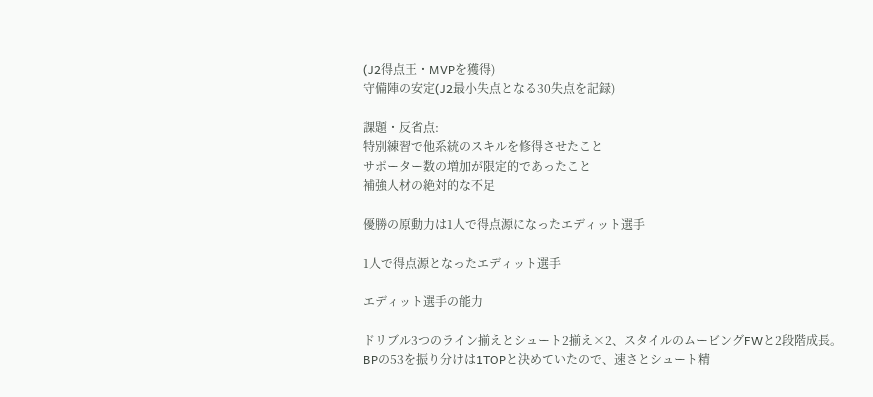(J2得点王・MVPを獲得)
守備陣の安定(J2最小失点となる30失点を記録)

課題・反省点:
特別練習で他系統のスキルを修得させたこと
サポーター数の増加が限定的であったこと
補強人材の絶対的な不足

優勝の原動力は1人で得点源になったエディット選手

1人で得点源となったエディット選手

エディット選手の能力

ドリブル3つのライン揃えとシュート2揃え×2、スタイルのムービングFWと2段階成長。
BPの53を振り分けは1TOPと決めていたので、速さとシュート精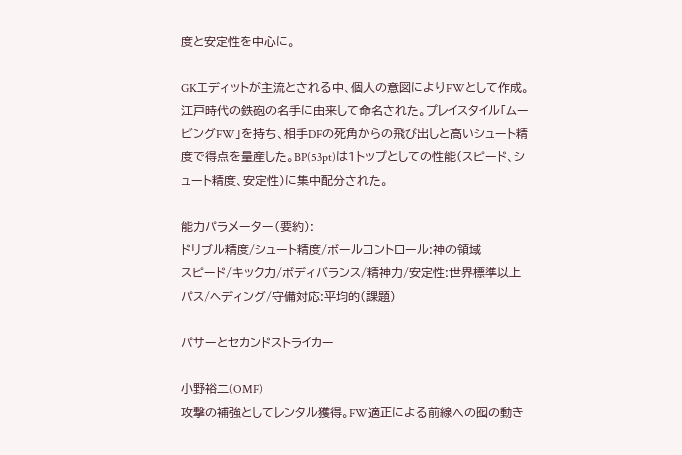度と安定性を中心に。

GKエディットが主流とされる中、個人の意図によりFWとして作成。江戸時代の鉄砲の名手に由来して命名された。プレイスタイル「ムービングFW」を持ち、相手DFの死角からの飛び出しと高いシュート精度で得点を量産した。BP(53pt)は1トップとしての性能(スピード、シュート精度、安定性)に集中配分された。

能力パラメーター(要約):
ドリブル精度/シュート精度/ボールコントロール:神の領域
スピード/キック力/ボディバランス/精神力/安定性:世界標準以上
パス/ヘディング/守備対応:平均的(課題)

パサーとセカンドストライカー

小野裕二(OMF)
攻撃の補強としてレンタル獲得。FW適正による前線への囮の動き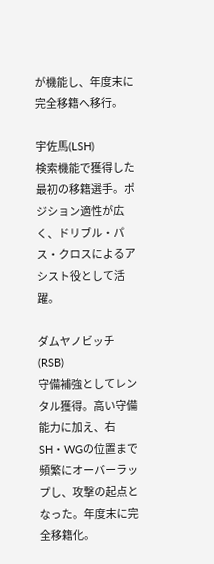が機能し、年度末に完全移籍へ移行。

宇佐馬(LSH)
検索機能で獲得した最初の移籍選手。ポジション適性が広く、ドリブル・パス・クロスによるアシスト役として活躍。

ダムヤノビッチ(RSB)
守備補強としてレンタル獲得。高い守備能力に加え、右SH・WGの位置まで頻繁にオーバーラップし、攻撃の起点となった。年度末に完全移籍化。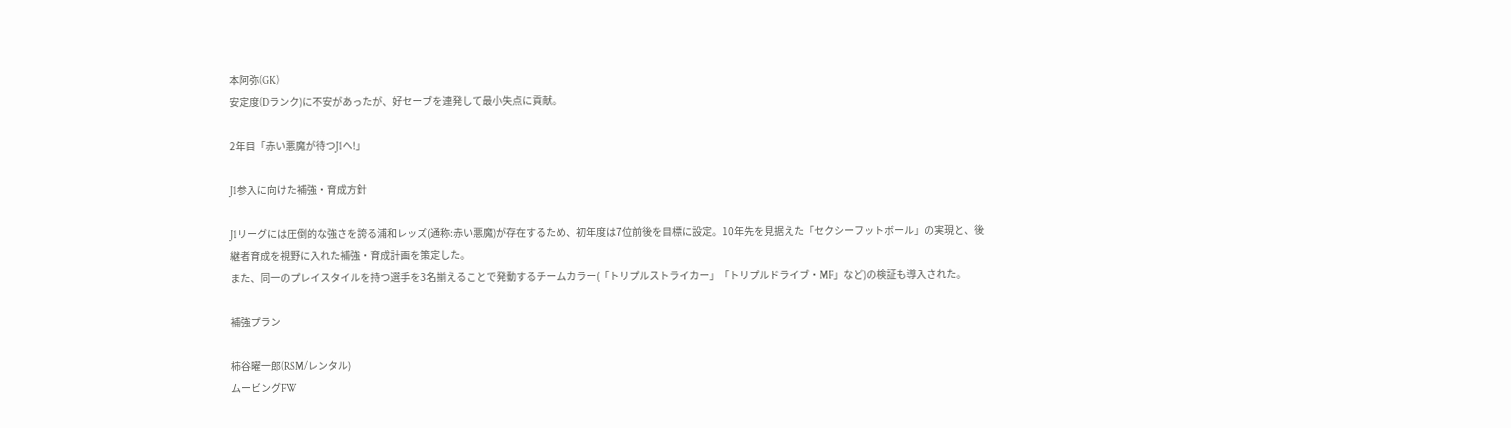本阿弥(GK)
安定度(Dランク)に不安があったが、好セーブを連発して最小失点に貢献。

2年目「赤い悪魔が待つJ1へ!」

J1参入に向けた補強・育成方針

J1リーグには圧倒的な強さを誇る浦和レッズ(通称:赤い悪魔)が存在するため、初年度は7位前後を目標に設定。10年先を見据えた「セクシーフットボール」の実現と、後継者育成を視野に入れた補強・育成計画を策定した。
また、同一のプレイスタイルを持つ選手を3名揃えることで発動するチームカラー(「トリプルストライカー」「トリプルドライブ・MF」など)の検証も導入された。

補強プラン

柿谷曜一郎(RSM/レンタル)
ムービングFW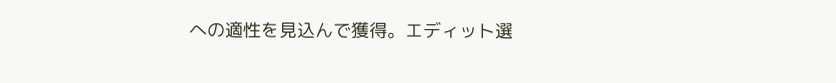への適性を見込んで獲得。エディット選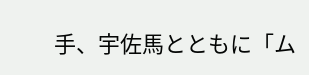手、宇佐馬とともに「ム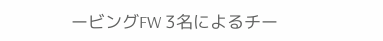ービングFW 3名によるチー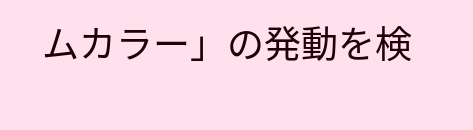ムカラー」の発動を検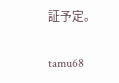証予定。

tamu68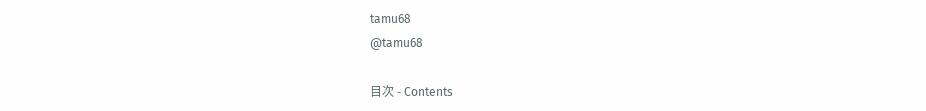tamu68
@tamu68

目次 - Contents